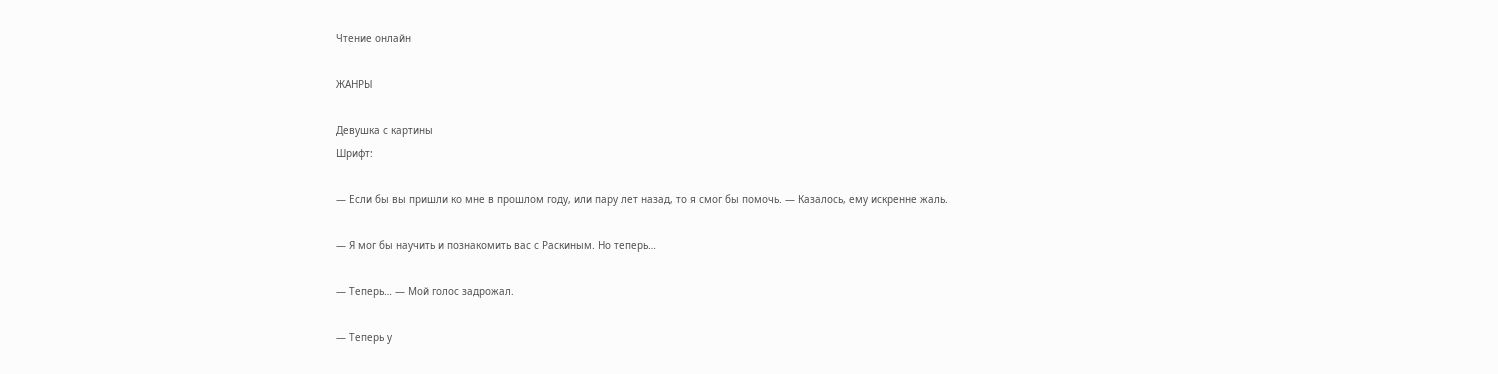Чтение онлайн

ЖАНРЫ

Девушка с картины
Шрифт:

— Если бы вы пришли ко мне в прошлом году, или пару лет назад, то я смог бы помочь. — Казалось, ему искренне жаль.

— Я мог бы научить и познакомить вас с Раскиным. Но теперь…

— Теперь… — Мой голос задрожал.

— Теперь у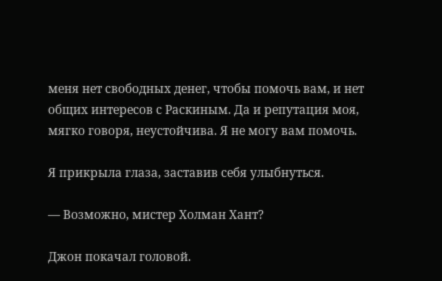меня нет свободных денег, чтобы помочь вам, и нет общих интересов с Раскиным. Да и репутация моя, мягко говоря, неустойчива. Я не могу вам помочь.

Я прикрыла глаза, заставив себя улыбнуться.

— Возможно, мистер Холман Хант?

Джон покачал головой.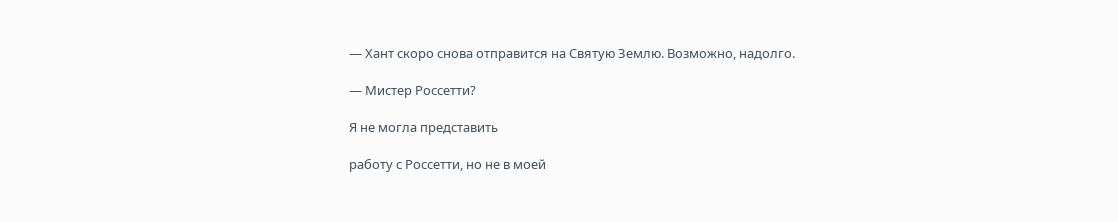— Хант скоро снова отправится на Святую Землю. Возможно, надолго.

— Мистер Россетти?

Я не могла представить

работу с Россетти, но не в моей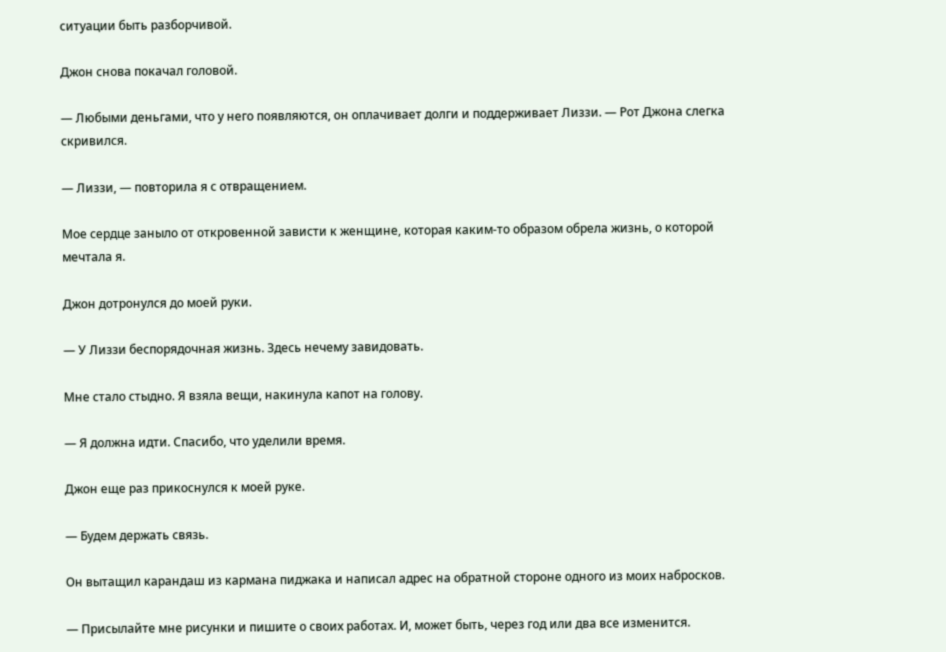ситуации быть разборчивой.

Джон снова покачал головой.

— Любыми деньгами, что у него появляются, он оплачивает долги и поддерживает Лиззи. — Рот Джона слегка скривился.

— Лиззи, — повторила я с отвращением.

Мое сердце заныло от откровенной зависти к женщине, которая каким-то образом обрела жизнь, о которой мечтала я.

Джон дотронулся до моей руки.

— У Лиззи беспорядочная жизнь. Здесь нечему завидовать.

Мне стало стыдно. Я взяла вещи, накинула капот на голову.

— Я должна идти. Спасибо, что уделили время.

Джон еще раз прикоснулся к моей руке.

— Будем держать связь.

Он вытащил карандаш из кармана пиджака и написал адрес на обратной стороне одного из моих набросков.

— Присылайте мне рисунки и пишите о своих работах. И, может быть, через год или два все изменится.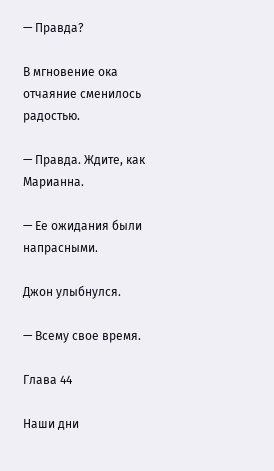— Правда?

В мгновение ока отчаяние сменилось радостью.

— Правда. Ждите, как Марианна.

— Ее ожидания были напрасными.

Джон улыбнулся.

— Всему свое время.

Глава 44

Наши дни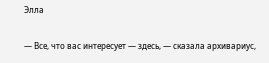Элла

— Все, что вас интересует — здесь, — сказала архивариус,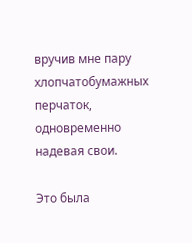вручив мне пару хлопчатобумажных перчаток, одновременно надевая свои.

Это была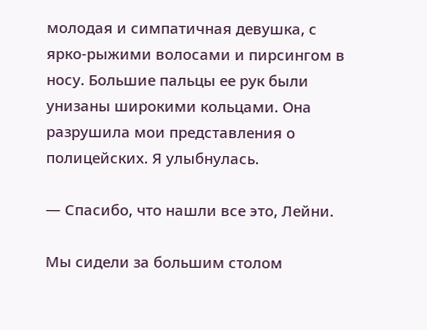молодая и симпатичная девушка, с ярко-рыжими волосами и пирсингом в носу. Большие пальцы ее рук были унизаны широкими кольцами. Она разрушила мои представления о полицейских. Я улыбнулась.

— Спасибо, что нашли все это, Лейни.

Мы сидели за большим столом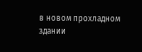в новом прохладном здании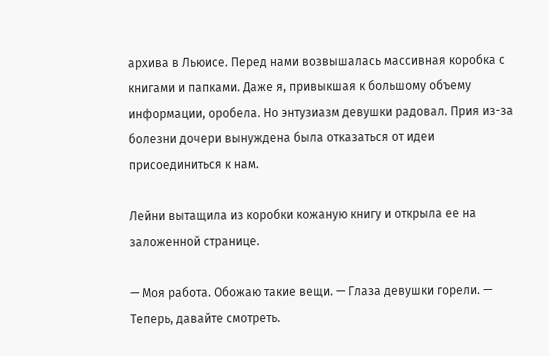архива в Льюисе. Перед нами возвышалась массивная коробка с книгами и папками. Даже я, привыкшая к большому объему информации, оробела. Но энтузиазм девушки радовал. Прия из-за болезни дочери вынуждена была отказаться от идеи присоединиться к нам.

Лейни вытащила из коробки кожаную книгу и открыла ее на заложенной странице.

— Моя работа. Обожаю такие вещи. — Глаза девушки горели. — Теперь, давайте смотреть.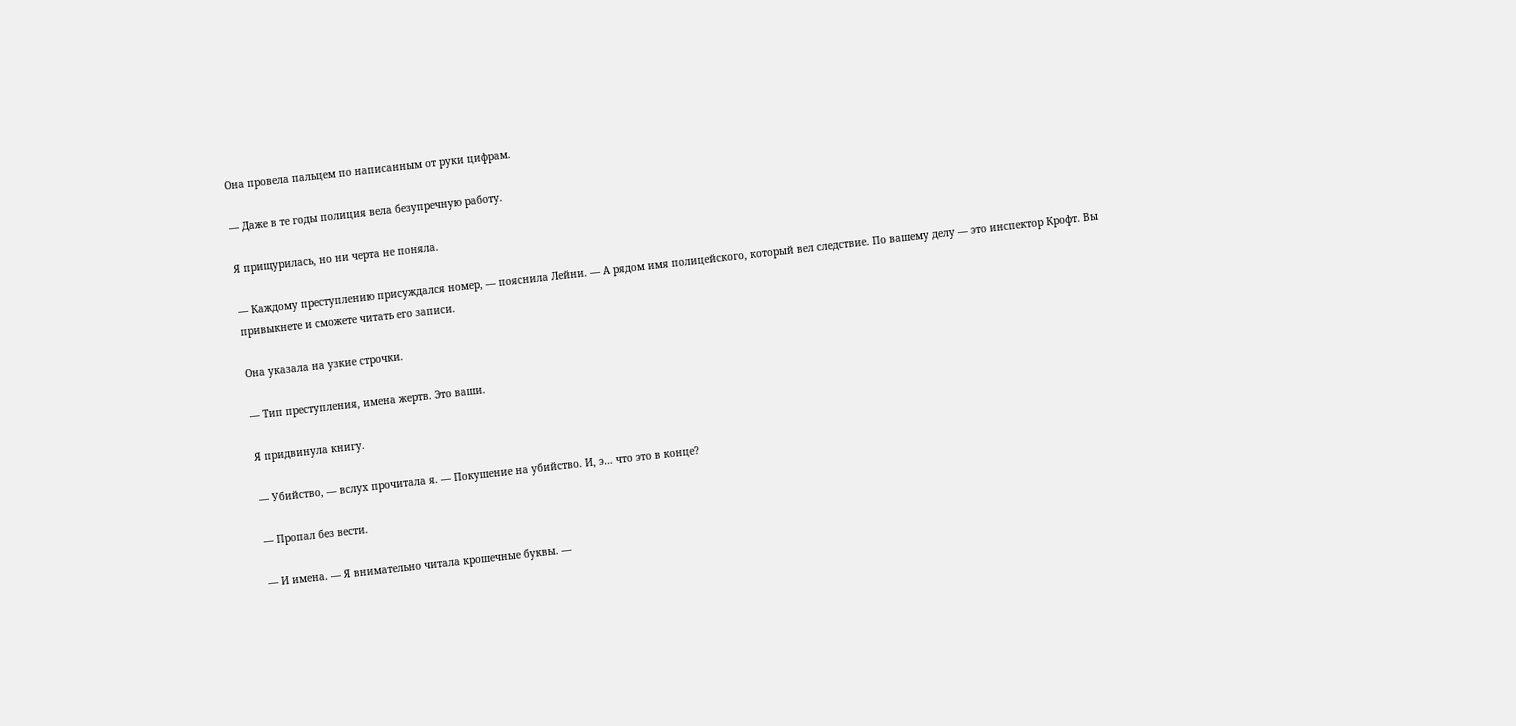Она провела пальцем по написанным от руки цифрам.

— Даже в те годы полиция вела безупречную работу.

Я прищурилась, но ни черта не поняла.

— Каждому преступлению присуждался номер, — пояснила Лейни. — А рядом имя полицейского, который вел следствие. По вашему делу — это инспектор Крофт. Вы привыкнете и сможете читать его записи.

Она указала на узкие строчки.

— Тип преступления, имена жертв. Это ваши.

Я придвинула книгу.

— Убийство, — вслух прочитала я. — Покушение на убийство. И, э… что это в конце?

— Пропал без вести.

— И имена. — Я внимательно читала крошечные буквы. —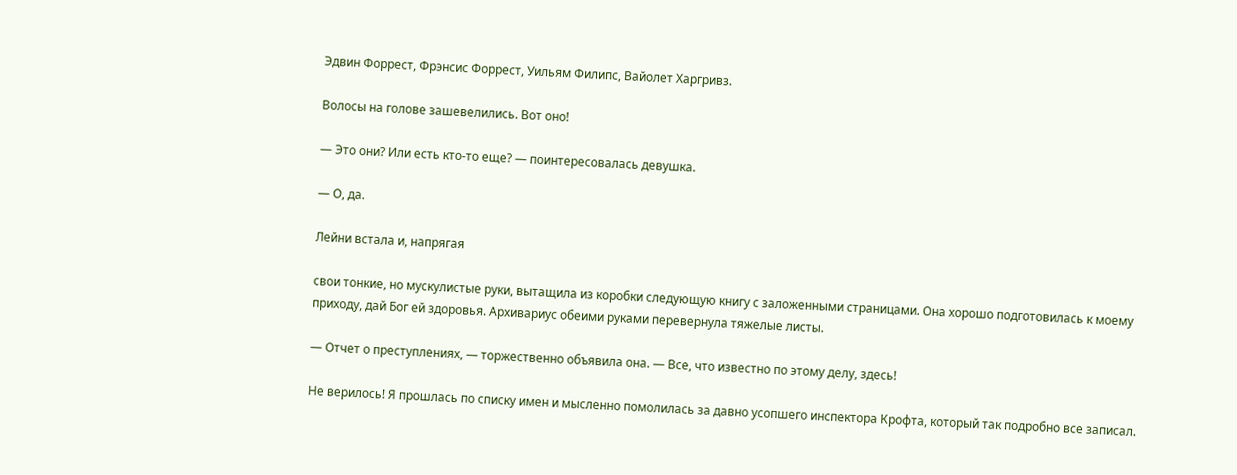Эдвин Форрест, Фрэнсис Форрест, Уильям Филипс, Вайолет Харгривз.

Волосы на голове зашевелились. Вот оно!

— Это они? Или есть кто-то еще? — поинтересовалась девушка.

— О, да.

Лейни встала и, напрягая

свои тонкие, но мускулистые руки, вытащила из коробки следующую книгу с заложенными страницами. Она хорошо подготовилась к моему приходу, дай Бог ей здоровья. Архивариус обеими руками перевернула тяжелые листы.

— Отчет о преступлениях, — торжественно объявила она. — Все, что известно по этому делу, здесь!

Не верилось! Я прошлась по списку имен и мысленно помолилась за давно усопшего инспектора Крофта, который так подробно все записал.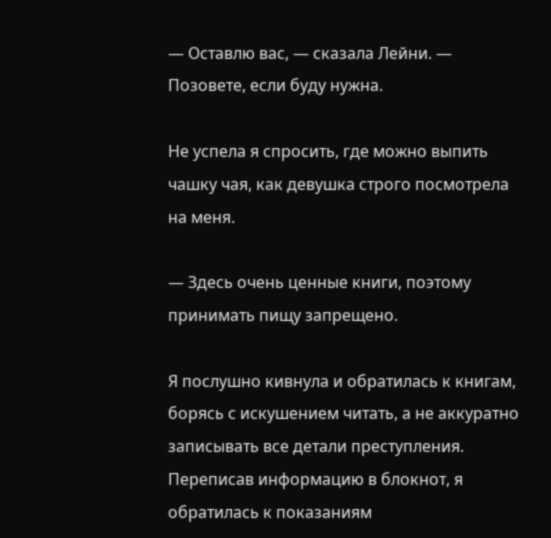— Оставлю вас, — сказала Лейни. — Позовете, если буду нужна.

Не успела я спросить, где можно выпить чашку чая, как девушка строго посмотрела на меня.

— Здесь очень ценные книги, поэтому принимать пищу запрещено.

Я послушно кивнула и обратилась к книгам, борясь с искушением читать, а не аккуратно записывать все детали преступления. Переписав информацию в блокнот, я обратилась к показаниям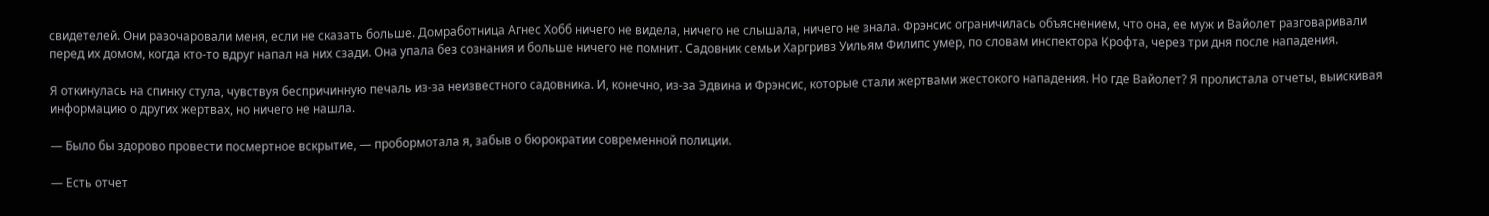свидетелей. Они разочаровали меня, если не сказать больше. Домработница Агнес Хобб ничего не видела, ничего не слышала, ничего не знала. Фрэнсис ограничилась объяснением, что она, ее муж и Вайолет разговаривали перед их домом, когда кто-то вдруг напал на них сзади. Она упала без сознания и больше ничего не помнит. Садовник семьи Харгривз Уильям Филипс умер, по словам инспектора Крофта, через три дня после нападения.

Я откинулась на спинку стула, чувствуя беспричинную печаль из-за неизвестного садовника. И, конечно, из-за Эдвина и Фрэнсис, которые стали жертвами жестокого нападения. Но где Вайолет? Я пролистала отчеты, выискивая информацию о других жертвах, но ничего не нашла.

— Было бы здорово провести посмертное вскрытие, — пробормотала я, забыв о бюрократии современной полиции.

— Есть отчет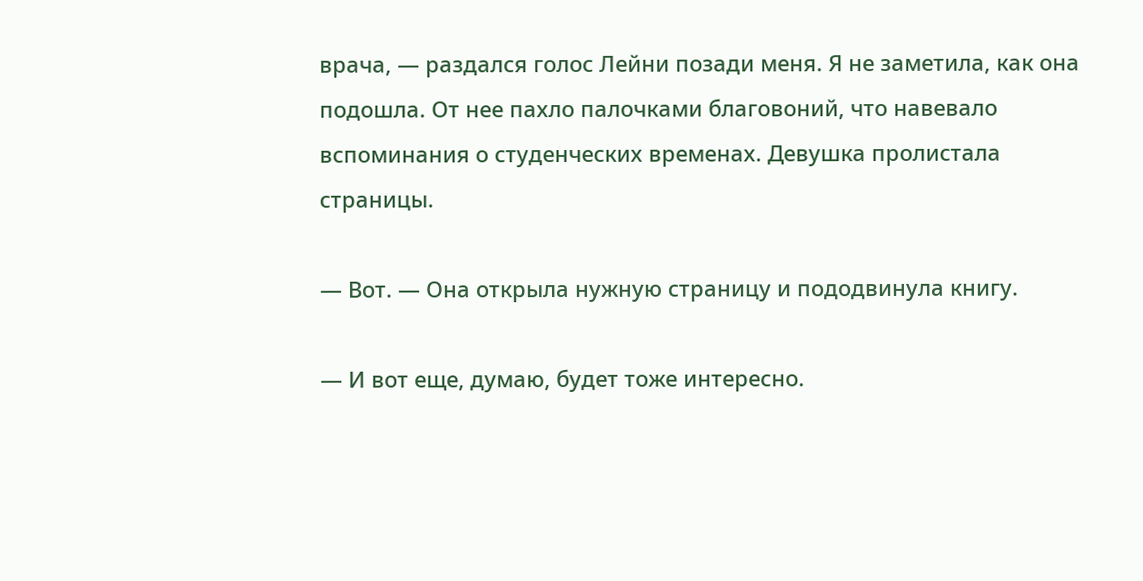врача, — раздался голос Лейни позади меня. Я не заметила, как она подошла. От нее пахло палочками благовоний, что навевало вспоминания о студенческих временах. Девушка пролистала страницы.

— Вот. — Она открыла нужную страницу и пододвинула книгу.

— И вот еще, думаю, будет тоже интересно.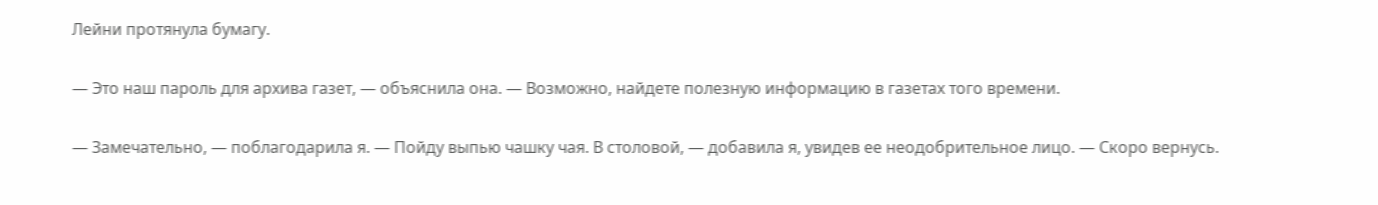Лейни протянула бумагу.

— Это наш пароль для архива газет, — объяснила она. — Возможно, найдете полезную информацию в газетах того времени.

— Замечательно, — поблагодарила я. — Пойду выпью чашку чая. В столовой, — добавила я, увидев ее неодобрительное лицо. — Скоро вернусь.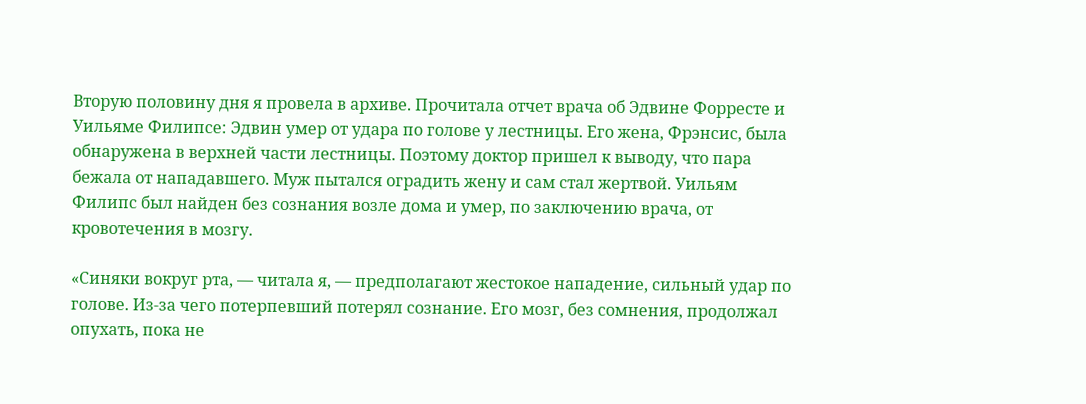Вторую половину дня я провела в архиве. Прочитала отчет врача об Эдвине Форресте и Уильяме Филипсе: Эдвин умер от удара по голове у лестницы. Его жена, Фрэнсис, была обнаружена в верхней части лестницы. Поэтому доктор пришел к выводу, что пара бежала от нападавшего. Муж пытался оградить жену и сам стал жертвой. Уильям Филипс был найден без сознания возле дома и умер, по заключению врача, от кровотечения в мозгу.

«Синяки вокруг рта, — читала я, — предполагают жестокое нападение, сильный удар по голове. Из-за чего потерпевший потерял сознание. Его мозг, без сомнения, продолжал опухать, пока не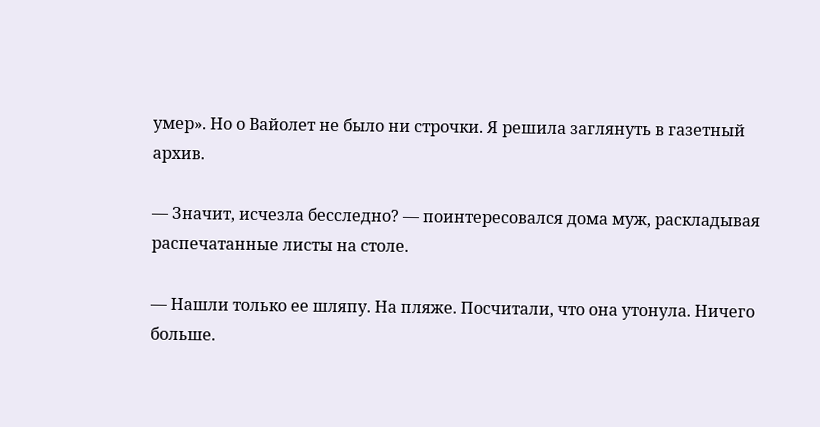умер». Но о Вайолет не было ни строчки. Я решила заглянуть в газетный архив.

— Значит, исчезла бесследно? — поинтересовался дома муж, раскладывая распечатанные листы на столе.

— Нашли только ее шляпу. На пляже. Посчитали, что она утонула. Ничего больше.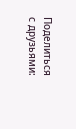Поделиться с друзьями: